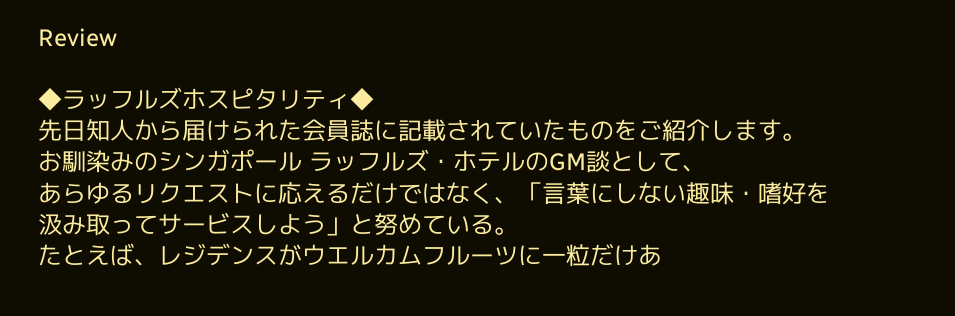Review

◆ラッフルズホスピタリティ◆
先日知人から届けられた会員誌に記載されていたものをご紹介します。
お馴染みのシンガポール ラッフルズ・ホテルのGM談として、
あらゆるリクエストに応えるだけではなく、「言葉にしない趣味・嗜好を汲み取ってサービスしよう」と努めている。
たとえば、レジデンスがウエルカムフルーツに一粒だけあ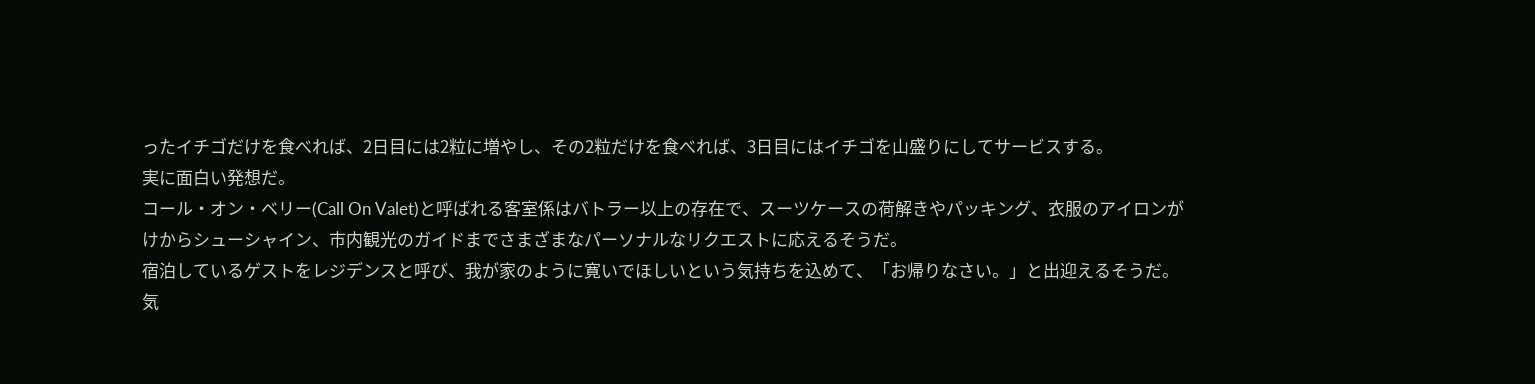ったイチゴだけを食べれば、2日目には2粒に増やし、その2粒だけを食べれば、3日目にはイチゴを山盛りにしてサービスする。
実に面白い発想だ。
コール・オン・ベリー(Call On Valet)と呼ばれる客室係はバトラー以上の存在で、スーツケースの荷解きやパッキング、衣服のアイロンがけからシューシャイン、市内観光のガイドまでさまざまなパーソナルなリクエストに応えるそうだ。
宿泊しているゲストをレジデンスと呼び、我が家のように寛いでほしいという気持ちを込めて、「お帰りなさい。」と出迎えるそうだ。
気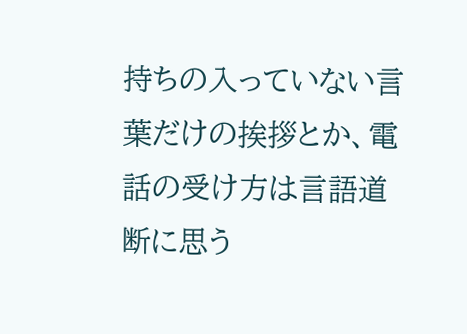持ちの入っていない言葉だけの挨拶とか、電話の受け方は言語道断に思う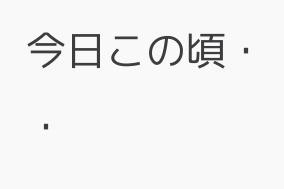今日この頃・ ・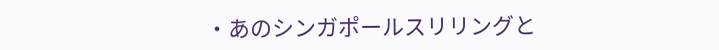・あのシンガポールスリリングと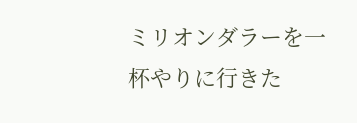ミリオンダラーを一杯やりに行きた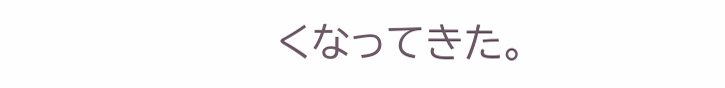くなってきた。